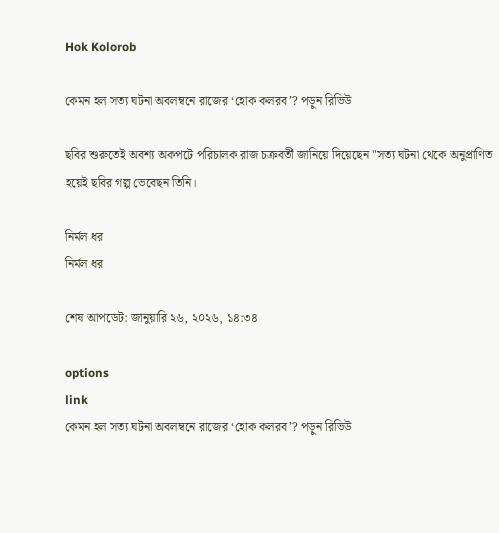Hok Kolorob

কেমন হল সত্য ঘটনা অবলম্বনে রাজের ‘হোক কলরব’? পড়ুন রিভিউ

ছবির শুরুতেই অবশ্য অকপটে পরিচালক রাজ চক্রবর্তী জানিয়ে দিয়েছেন "সত্য ঘটনা থেকে অনুপ্রাণিত হয়েই ছবির গল্প ভেবেছন তিনি।

নির্মল ধর
নির্মল ধর

শেষ আপডেট: জানুয়ারি ২৬, ২০২৬, ১৪:৩৪

options
link
কেমন হল সত্য ঘটনা অবলম্বনে রাজের ‘হোক কলরব’? পড়ুন রিভিউ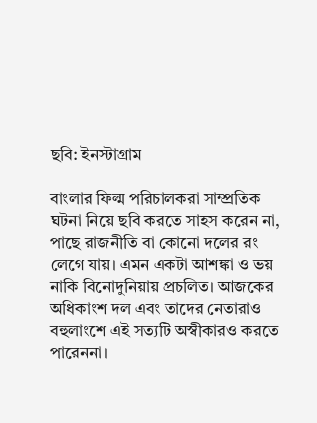ছবি: ইনস্টাগ্রাম

বাংলার ফিল্ম পরিচালকরা সাম্প্রতিক ঘটনা নিয়ে ছবি করতে সাহস করেন না, পাছে রাজনীতি বা কোনো দলের রং লেগে যায়। এমন একটা আশঙ্কা ও ভয় নাকি বিনোদুনিয়ায় প্রচলিত। আজকের অধিকাংশ দল এবং তাদের নেতারাও বহুলাংশে এই সত্যটি অস্বীকারও করতে পারেননা।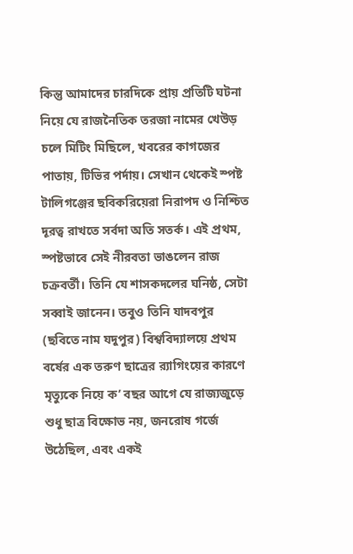কিন্তু আমাদের চারদিকে প্রায় প্রতিটি ঘটনা নিয়ে যে রাজনৈতিক তরজা নামের খেউড় চলে মিটিং মিছিলে, খবরের কাগজের পাতায়, টিভির পর্দায়। সেখান থেকেই স্পষ্ট টালিগঞ্জের ছবিকরিয়েরা নিরাপদ ও নিশ্চিত দূরত্ব রাখতে সর্বদা অতি সতর্ক। এই প্রথম, স্পষ্টভাবে সেই নীরবতা ভাঙলেন রাজ চক্রবর্তী। তিনি যে শাসকদলের ঘনিষ্ঠ, সেটা সব্বাই জানেন। তবুও তিনি যাদবপুর (ছবিতে নাম যদুপুর) বিশ্ববিদ্যালয়ে প্রথম বর্ষের এক তরুণ ছাত্রের র‍্যাগিংয়ের কারণে মৃত্যুকে নিয়ে ক’ বছর আগে যে রাজ্যজুড়ে শুধু ছাত্র বিক্ষোভ নয়, জনরোষ গর্জে উঠেছিল, এবং একই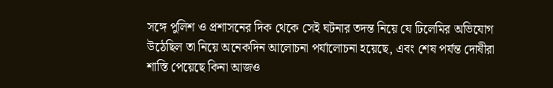সঙ্গে পুলিশ ও প্রশাসনের দিক থেকে সেই ঘটনার তদন্ত নিয়ে যে ঢিলেমির অভিযোগ উঠেছিল তা নিয়ে অনেকদিন আলোচনা পর্যালোচনা হয়েছে, এবং শেষ পর্যন্ত দোষীরা শাস্তি পেয়েছে কিনা আজও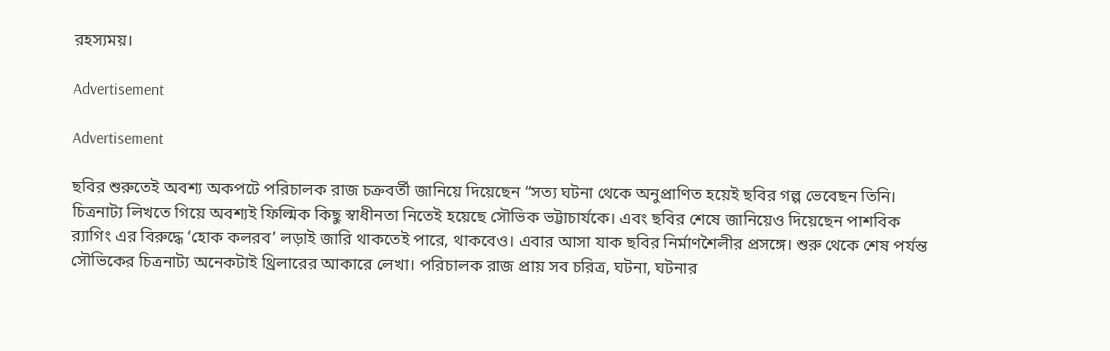রহস্যময়।

Advertisement

Advertisement

ছবির শুরুতেই অবশ্য অকপটে পরিচালক রাজ চক্রবর্তী জানিয়ে দিয়েছেন “সত্য ঘটনা থেকে অনুপ্রাণিত হয়েই ছবির গল্প ভেবেছন তিনি। চিত্রনাট্য লিখতে গিয়ে অবশ্যই ফিল্মিক কিছু স্বাধীনতা নিতেই হয়েছে সৌভিক ভট্টাচার্যকে। এবং ছবির শেষে জানিয়েও দিয়েছেন পাশবিক র‍্যাগিং এর বিরুদ্ধে ‘হোক কলরব’ লড়াই জারি থাকতেই পারে, থাকবেও। এবার আসা যাক ছবির নির্মাণশৈলীর প্রসঙ্গে। শুরু থেকে শেষ পর্যন্ত সৌভিকের চিত্রনাট্য অনেকটাই থ্রিলারের আকারে লেখা। পরিচালক রাজ প্রায় সব চরিত্র, ঘটনা, ঘটনার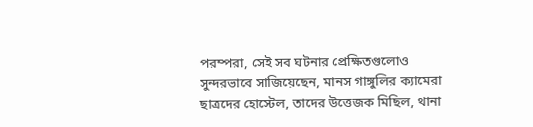পরম্পরা, সেই সব ঘটনার প্রেক্ষিতগুলোও সুন্দরভাবে সাজিয়েছেন, মানস গাঙ্গুলির ক্যামেরা ছাত্রদের হোস্টেল, তাদের উত্তেজক মিছিল, থানা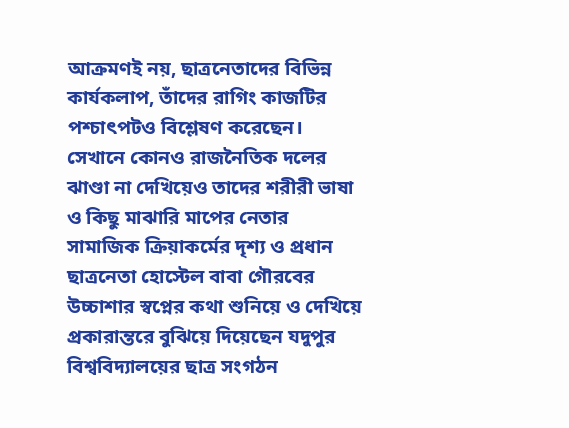আক্রমণই নয়, ছাত্রনেতাদের বিভিন্ন কার্যকলাপ, তাঁদের রাগিং কাজটির পশ্চাৎপটও বিশ্লেষণ করেছেন। সেখানে কোনও রাজনৈতিক দলের ঝাণ্ডা না দেখিয়েও তাদের শরীরী ভাষা ও কিছু মাঝারি মাপের নেতার সামাজিক ক্রিয়াকর্মের দৃশ্য ও প্রধান ছাত্রনেতা হোস্টেল বাবা গৌরবের উচ্চাশার স্বপ্নের কথা শুনিয়ে ও দেখিয়ে প্রকারান্তরে বুঝিয়ে দিয়েছেন যদুপুর বিশ্ববিদ্যালয়ের ছাত্র সংগঠন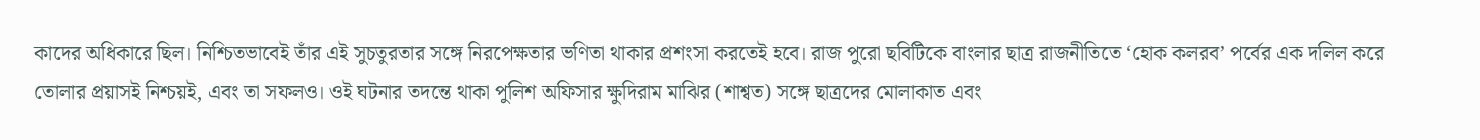কাদের অধিকারে ছিল। নিশ্চিতভাবেই তাঁর এই সুচতুরতার সঙ্গে নিরপেক্ষতার ভণিতা থাকার প্রশংসা করতেই হবে। রাজ পুরো ছবিটিকে বাংলার ছাত্র রাজনীতিতে ‘হোক কলরব’ পর্বের এক দলিল করে তোলার প্রয়াসই নিশ্চয়ই, এবং তা সফলও। ওই ঘটনার তদন্তে থাকা পুলিশ অফিসার ক্ষুদিরাম মাঝির (শাশ্বত) সঙ্গে ছাত্রদের মোলাকাত এবং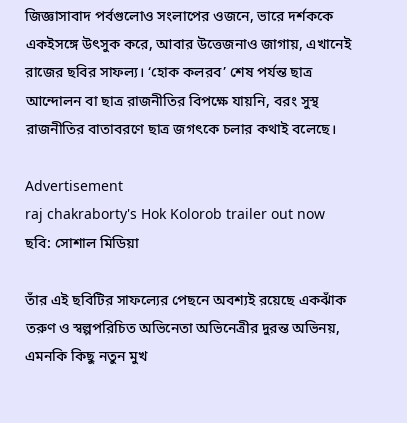জিজ্ঞাসাবাদ পর্বগুলোও সংলাপের ওজনে, ভারে দর্শককে একইসঙ্গে উৎসুক করে, আবার উত্তেজনাও জাগায়, এখানেই রাজের ছবির সাফল্য। ‘হোক কলরব’ শেষ পর্যন্ত ছাত্র আন্দোলন বা ছাত্র রাজনীতির বিপক্ষে যায়নি, বরং সুস্থ রাজনীতির বাতাবরণে ছাত্র জগৎকে চলার কথাই বলেছে।

Advertisement
raj chakraborty's Hok Kolorob trailer out now
ছবি: সোশাল মিডিয়া

তাঁর এই ছবিটির সাফল্যের পেছনে অবশ্যই রয়েছে একঝাঁক তরুণ ও স্বল্পপরিচিত অভিনেতা অভিনেত্রীর দুরন্ত অভিনয়, এমনকি কিছু নতুন মুখ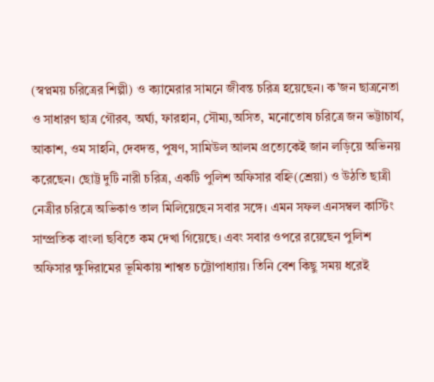(স্বপ্নময় চরিত্রের শিল্পী) ও ক্যামেরার সামনে জীবন্ত চরিত্র হয়েছেন। ক’জন ছাত্রনেতা ও সাধারণ ছাত্র গৌরব, অর্ঘ্য, ফারহান, সৌম্য,অসিত, মনোতোষ চরিত্রে জন ভট্টাচার্য, আকাশ, ওম সাহনি, দেবদত্ত, পুষণ, সামিউল আলম প্রত্যেকেই জান লড়িয়ে অভিনয় করেছেন। ছোট্ট দুটি নারী চরিত্র, একটি পুলিশ অফিসার বহ্নি(শ্রেয়া) ও উঠতি ছাত্রী নেত্রীর চরিত্রে অভিকাও তাল মিলিয়েছেন সবার সঙ্গে। এমন সফল এনসম্বল কাস্টিং সাম্প্রতিক বাংলা ছবিতে কম দেখা গিয়েছে। এবং সবার ওপরে রয়েছেন পুলিশ অফিসার ক্ষুদিরামের ভূমিকায় শাশ্বত চট্টোপাধ্যায়। তিনি বেশ কিছু সময় ধরেই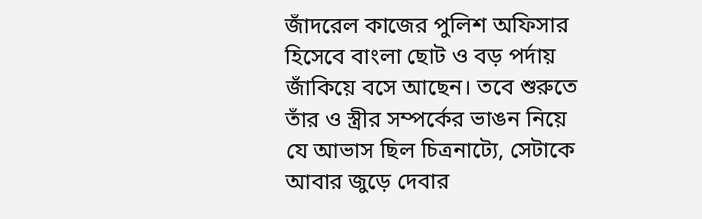জাঁদরেল কাজের পুলিশ অফিসার হিসেবে বাংলা ছোট ও বড় পর্দায় জাঁকিয়ে বসে আছেন। তবে শুরুতে তাঁর ও স্ত্রীর সম্পর্কের ভাঙন নিয়ে যে আভাস ছিল চিত্রনাট্যে, সেটাকে আবার জুড়ে দেবার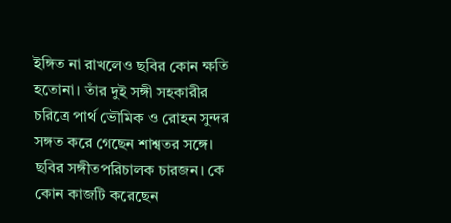ইঙ্গিত না রাখলেও ছবির কোন ক্ষতি হতোনা। তাঁর দুই সঙ্গী সহকারীর চরিত্রে পার্থ ভৌমিক ও রোহন সুন্দর সঙ্গত করে গেছেন শাশ্বতর সঙ্গে। ছবির সঙ্গীতপরিচালক চারজন। কে কোন কাজটি করেছেন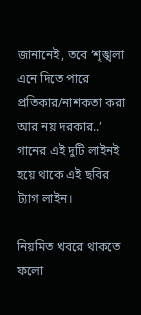জানানেই, তবে ‘শৃঙ্খলা এনে দিতে পারে প্রতিকার/নাশকতা করা আর নয় দরকার..’ গানের এই দুটি লাইনই হয়ে থাকে এই ছবির ট্যাগ লাইন।

নিয়মিত খবরে থাকতে ফলো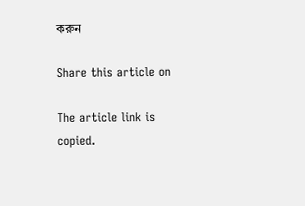করুন

Share this article on

The article link is copied.